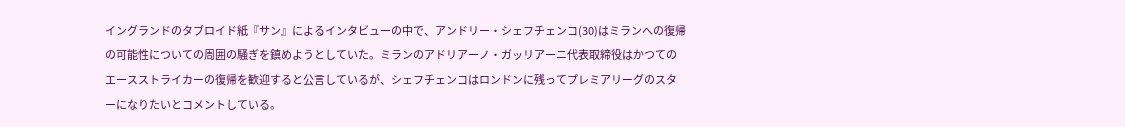イングランドのタブロイド紙『サン』によるインタビューの中で、アンドリー・シェフチェンコ(30)はミランへの復帰の可能性についての周囲の騒ぎを鎮めようとしていた。ミランのアドリアーノ・ガッリアーニ代表取締役はかつてのエースストライカーの復帰を歓迎すると公言しているが、シェフチェンコはロンドンに残ってプレミアリーグのスターになりたいとコメントしている。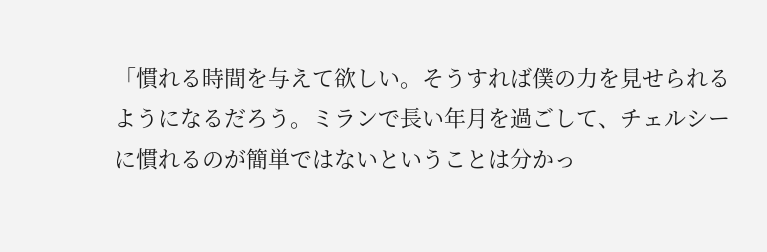「慣れる時間を与えて欲しい。そうすれば僕の力を見せられるようになるだろう。ミランで長い年月を過ごして、チェルシーに慣れるのが簡単ではないということは分かっ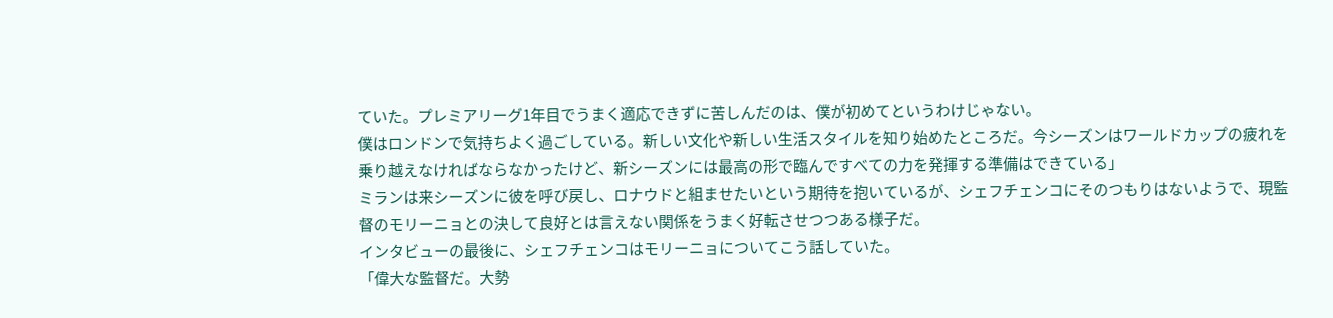ていた。プレミアリーグ1年目でうまく適応できずに苦しんだのは、僕が初めてというわけじゃない。
僕はロンドンで気持ちよく過ごしている。新しい文化や新しい生活スタイルを知り始めたところだ。今シーズンはワールドカップの疲れを乗り越えなければならなかったけど、新シーズンには最高の形で臨んですべての力を発揮する準備はできている」
ミランは来シーズンに彼を呼び戻し、ロナウドと組ませたいという期待を抱いているが、シェフチェンコにそのつもりはないようで、現監督のモリーニョとの決して良好とは言えない関係をうまく好転させつつある様子だ。
インタビューの最後に、シェフチェンコはモリーニョについてこう話していた。
「偉大な監督だ。大勢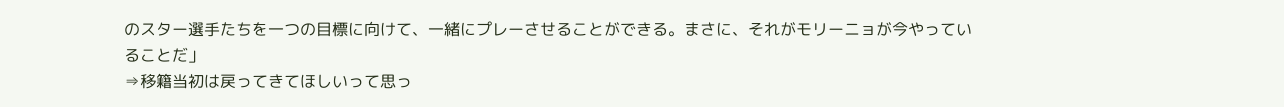のスター選手たちを一つの目標に向けて、一緒にプレーさせることができる。まさに、それがモリーニョが今やっていることだ」
⇒移籍当初は戻ってきてほしいって思っ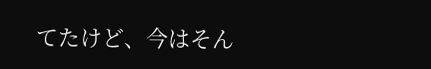てたけど、今はそん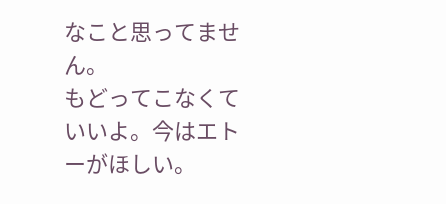なこと思ってません。
もどってこなくていいよ。今はエトーがほしい。